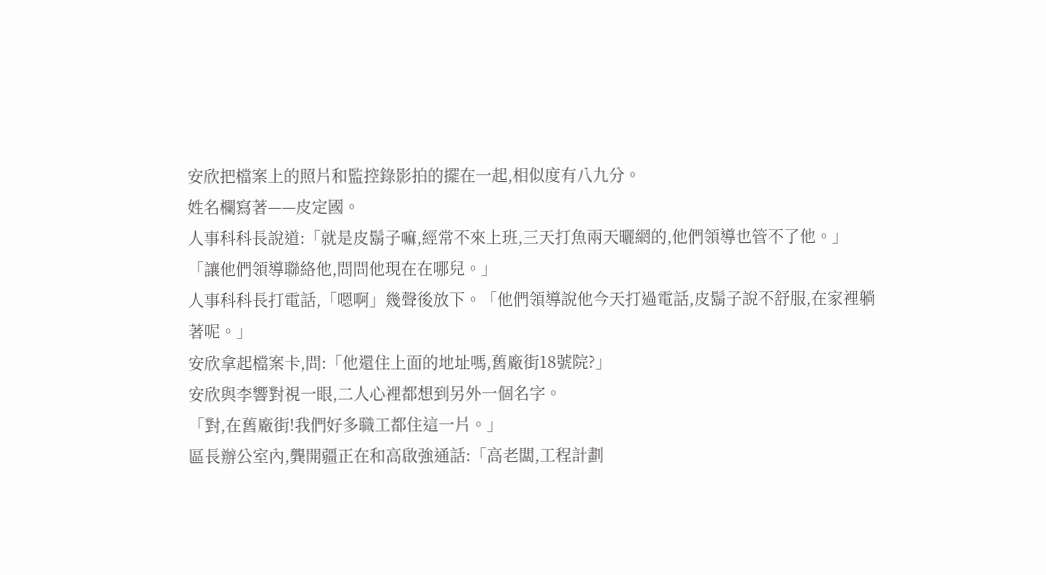安欣把檔案上的照片和監控錄影拍的擺在一起,相似度有八九分。
姓名欄寫著——皮定國。
人事科科長說道:「就是皮鬍子嘛,經常不來上班,三天打魚兩天曬網的,他們領導也管不了他。」
「讓他們領導聯絡他,問問他現在在哪兒。」
人事科科長打電話,「嗯啊」幾聲後放下。「他們領導說他今天打過電話,皮鬍子說不舒服,在家裡躺著呢。」
安欣拿起檔案卡,問:「他還住上面的地址嗎,舊廠街18號院?」
安欣與李響對視一眼,二人心裡都想到另外一個名字。
「對,在舊廠街!我們好多職工都住這一片。」
區長辦公室內,龔開疆正在和高啟強通話:「高老闆,工程計劃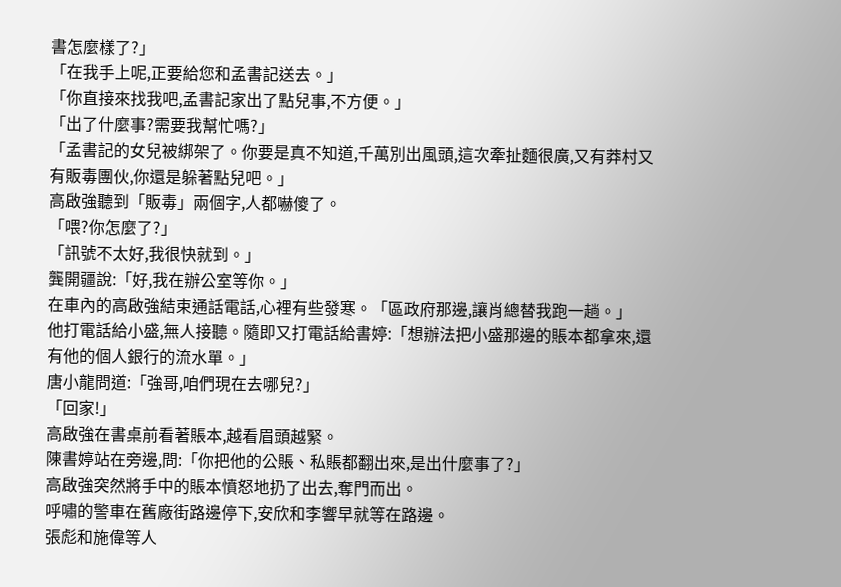書怎麼樣了?」
「在我手上呢,正要給您和孟書記送去。」
「你直接來找我吧,孟書記家出了點兒事,不方便。」
「出了什麼事?需要我幫忙嗎?」
「孟書記的女兒被綁架了。你要是真不知道,千萬別出風頭,這次牽扯麵很廣,又有莽村又有販毒團伙,你還是躲著點兒吧。」
高啟強聽到「販毒」兩個字,人都嚇傻了。
「喂?你怎麼了?」
「訊號不太好,我很快就到。」
龔開疆說:「好,我在辦公室等你。」
在車內的高啟強結束通話電話,心裡有些發寒。「區政府那邊,讓肖總替我跑一趟。」
他打電話給小盛,無人接聽。隨即又打電話給書婷:「想辦法把小盛那邊的賬本都拿來,還有他的個人銀行的流水單。」
唐小龍問道:「強哥,咱們現在去哪兒?」
「回家!」
高啟強在書桌前看著賬本,越看眉頭越緊。
陳書婷站在旁邊,問:「你把他的公賬、私賬都翻出來,是出什麼事了?」
高啟強突然將手中的賬本憤怒地扔了出去,奪門而出。
呼嘯的警車在舊廠街路邊停下,安欣和李響早就等在路邊。
張彪和施偉等人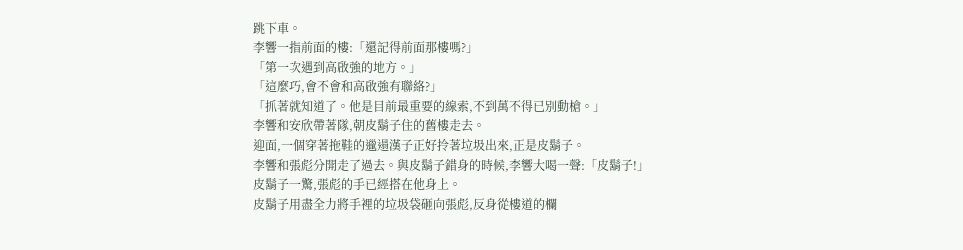跳下車。
李響一指前面的樓:「還記得前面那樓嗎?」
「第一次遇到高啟強的地方。」
「這麼巧,會不會和高啟強有聯絡?」
「抓著就知道了。他是目前最重要的線索,不到萬不得已別動槍。」
李響和安欣帶著隊,朝皮鬍子住的舊樓走去。
迎面,一個穿著拖鞋的邋遢漢子正好拎著垃圾出來,正是皮鬍子。
李響和張彪分開走了過去。與皮鬍子錯身的時候,李響大喝一聲:「皮鬍子!」
皮鬍子一驚,張彪的手已經搭在他身上。
皮鬍子用盡全力將手裡的垃圾袋砸向張彪,反身從樓道的欄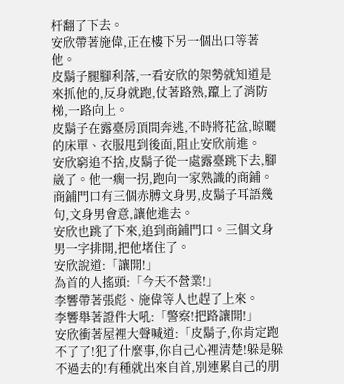杆翻了下去。
安欣帶著施偉,正在樓下另一個出口等著他。
皮鬍子腿腳利落,一看安欣的架勢就知道是來抓他的,反身就跑,仗著路熟,躥上了消防梯,一路向上。
皮鬍子在露臺房頂間奔逃,不時將花盆,晾曬的床單、衣服甩到後面,阻止安欣前進。
安欣窮追不捨,皮鬍子從一處露臺跳下去,腳崴了。他一瘸一拐,跑向一家熟識的商鋪。商鋪門口有三個赤膊文身男,皮鬍子耳語幾句,文身男會意,讓他進去。
安欣也跳了下來,追到商鋪門口。三個文身男一字排開,把他堵住了。
安欣說道:「讓開!」
為首的人搖頭:「今天不營業!」
李響帶著張彪、施偉等人也趕了上來。
李響舉著證件大吼:「警察!把路讓開!」
安欣衝著屋裡大聲喊道:「皮鬍子,你肯定跑不了了!犯了什麼事,你自己心裡清楚!躲是躲不過去的!有種就出來自首,別連累自己的朋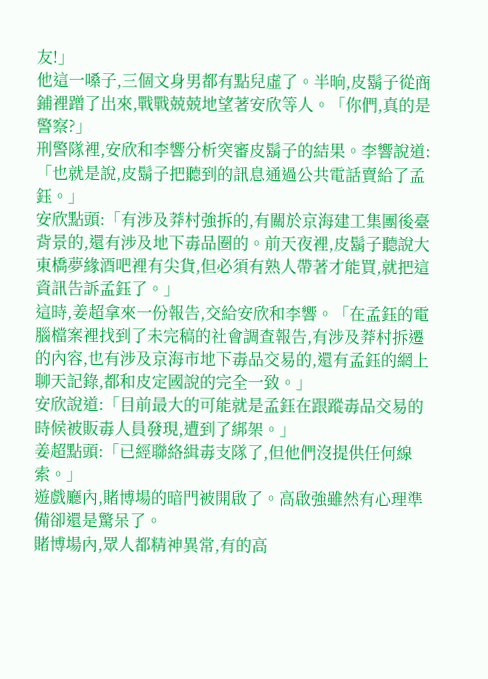友!」
他這一嗓子,三個文身男都有點兒虛了。半晌,皮鬍子從商鋪裡蹭了出來,戰戰兢兢地望著安欣等人。「你們,真的是警察?」
刑警隊裡,安欣和李響分析突審皮鬍子的結果。李響說道:「也就是說,皮鬍子把聽到的訊息通過公共電話賣給了孟鈺。」
安欣點頭:「有涉及莽村強拆的,有關於京海建工集團後臺背景的,還有涉及地下毒品圈的。前天夜裡,皮鬍子聽說大東橋夢緣酒吧裡有尖貨,但必須有熟人帶著才能買,就把這資訊告訴孟鈺了。」
這時,姜超拿來一份報告,交給安欣和李響。「在孟鈺的電腦檔案裡找到了未完稿的社會調查報告,有涉及莽村拆遷的內容,也有涉及京海市地下毒品交易的,還有孟鈺的網上聊天記錄,都和皮定國說的完全一致。」
安欣說道:「目前最大的可能就是孟鈺在跟蹤毒品交易的時候被販毒人員發現,遭到了綁架。」
姜超點頭:「已經聯絡緝毒支隊了,但他們沒提供任何線索。」
遊戲廳內,賭博場的暗門被開啟了。高啟強雖然有心理準備卻還是驚呆了。
賭博場內,眾人都精神異常,有的高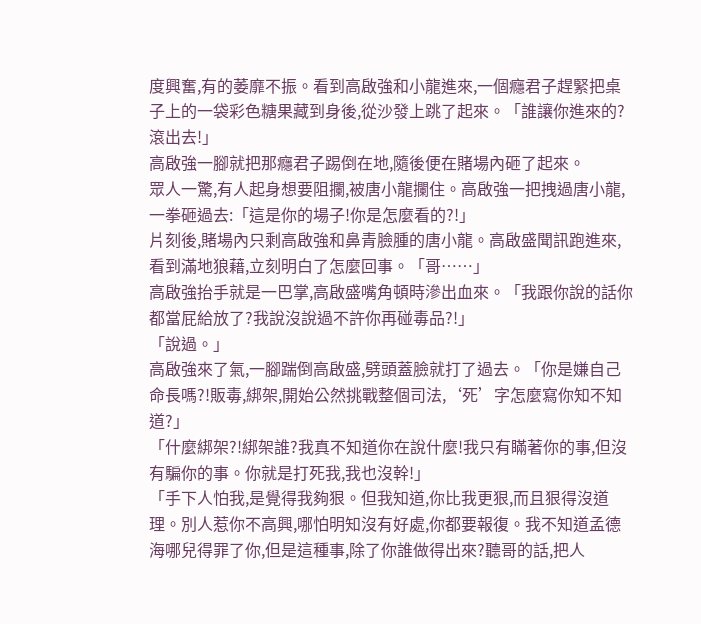度興奮,有的萎靡不振。看到高啟強和小龍進來,一個癮君子趕緊把桌子上的一袋彩色糖果藏到身後,從沙發上跳了起來。「誰讓你進來的?滾出去!」
高啟強一腳就把那癮君子踢倒在地,隨後便在賭場內砸了起來。
眾人一驚,有人起身想要阻攔,被唐小龍攔住。高啟強一把拽過唐小龍,一拳砸過去:「這是你的場子!你是怎麼看的?!」
片刻後,賭場內只剩高啟強和鼻青臉腫的唐小龍。高啟盛聞訊跑進來,看到滿地狼藉,立刻明白了怎麼回事。「哥……」
高啟強抬手就是一巴掌,高啟盛嘴角頓時滲出血來。「我跟你說的話你都當屁給放了?我說沒說過不許你再碰毒品?!」
「說過。」
高啟強來了氣,一腳踹倒高啟盛,劈頭蓋臉就打了過去。「你是嫌自己命長嗎?!販毒,綁架,開始公然挑戰整個司法,‘死’字怎麼寫你知不知道?」
「什麼綁架?!綁架誰?我真不知道你在說什麼!我只有瞞著你的事,但沒有騙你的事。你就是打死我,我也沒幹!」
「手下人怕我,是覺得我夠狠。但我知道,你比我更狠,而且狠得沒道理。別人惹你不高興,哪怕明知沒有好處,你都要報復。我不知道孟德海哪兒得罪了你,但是這種事,除了你誰做得出來?聽哥的話,把人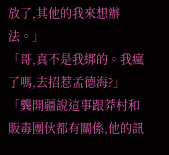放了,其他的我來想辦法。」
「哥,真不是我綁的。我瘋了嗎,去招惹孟德海?」
「龔開疆說這事跟莽村和販毒團伙都有關係,他的訊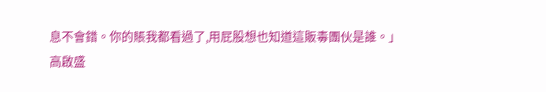息不會錯。你的賬我都看過了,用屁股想也知道這販毒團伙是誰。」
高啟盛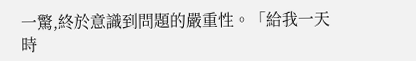一驚,終於意識到問題的嚴重性。「給我一天時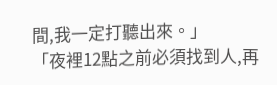間,我一定打聽出來。」
「夜裡12點之前必須找到人,再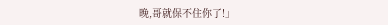晚,哥就保不住你了!」